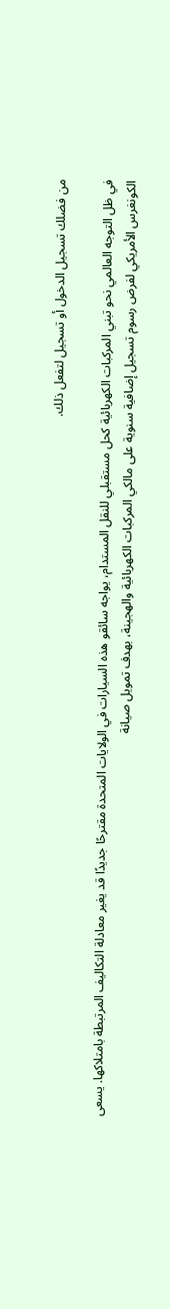من فضلك تسجيل الدخول أو تسجيل لتفعل ذلك.

في ظل التوجه العالمي نحو تبني المركبات الكهربائية كحل مستقبلي للنقل المستدام، يواجه سائقو هذه السيارات في الولايات المتحدة مقترحًا جديدًا قد يغير معادلة التكاليف المرتبطة بامتلاكها. يسعى الكونغرس الأمريكي لفرض رسوم تسجيل إضافية سنوية على مالكي المركبات الكهربائية والهجينة، بهدف تمويل صيانة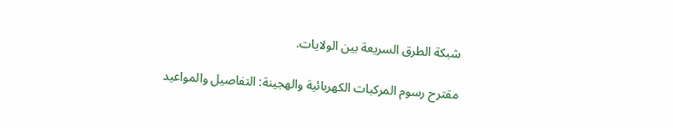شبكة الطرق السريعة بين الولايات.

مقترح رسوم المركبات الكهربائية والهجينة: التفاصيل والمواعيد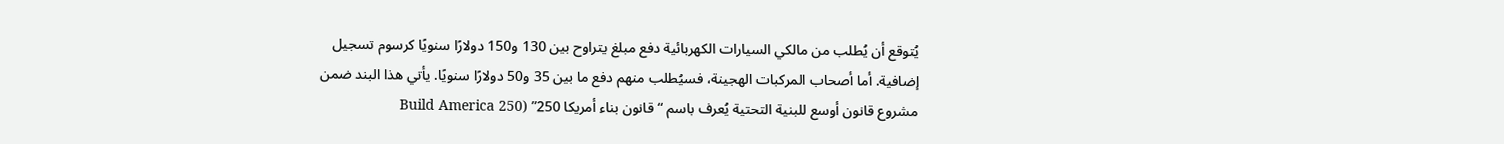يُتوقع أن يُطلب من مالكي السيارات الكهربائية دفع مبلغ يتراوح بين 130 و150 دولارًا سنويًا كرسوم تسجيل إضافية. أما أصحاب المركبات الهجينة، فسيُطلب منهم دفع ما بين 35 و50 دولارًا سنويًا. يأتي هذا البند ضمن مشروع قانون أوسع للبنية التحتية يُعرف باسم “قانون بناء أمريكا 250” (Build America 250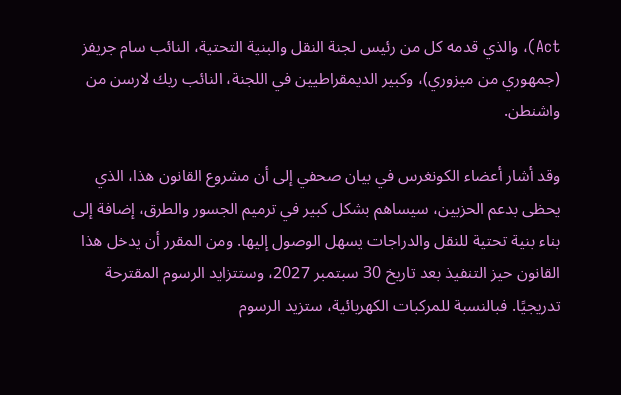Act)، والذي قدمه كل من رئيس لجنة النقل والبنية التحتية، النائب سام جريفز (جمهوري من ميزوري)، وكبير الديمقراطيين في اللجنة، النائب ريك لارسن من واشنطن.

وقد أشار أعضاء الكونغرس في بيان صحفي إلى أن مشروع القانون هذا، الذي يحظى بدعم الحزبين، سيساهم بشكل كبير في ترميم الجسور والطرق، إضافة إلى بناء بنية تحتية للنقل والدراجات يسهل الوصول إليها. ومن المقرر أن يدخل هذا القانون حيز التنفيذ بعد تاريخ 30 سبتمبر 2027، وستتزايد الرسوم المقترحة تدريجيًا. فبالنسبة للمركبات الكهربائية، ستزيد الرسوم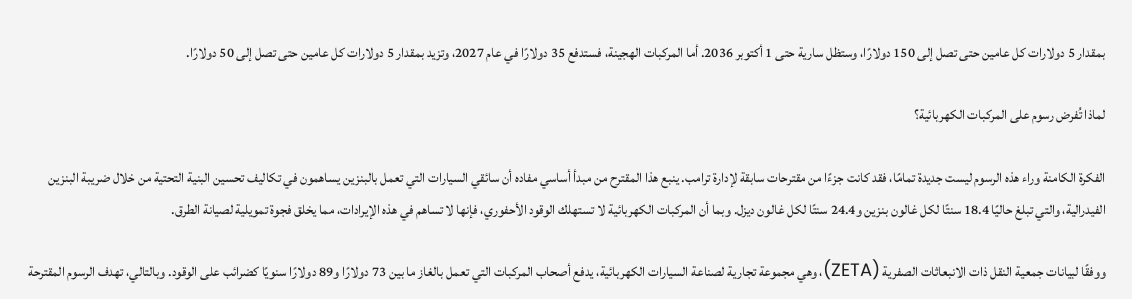بمقدار 5 دولارات كل عامين حتى تصل إلى 150 دولارًا، وستظل سارية حتى 1 أكتوبر 2036. أما المركبات الهجينة، فستدفع 35 دولارًا في عام 2027، وتزيد بمقدار 5 دولارات كل عامين حتى تصل إلى 50 دولارًا.

لماذا تُفرض رسوم على المركبات الكهربائية؟

الفكرة الكامنة وراء هذه الرسوم ليست جديدة تمامًا، فقد كانت جزءًا من مقترحات سابقة لإدارة ترامب. ينبع هذا المقترح من مبدأ أساسي مفاده أن سائقي السيارات التي تعمل بالبنزين يساهمون في تكاليف تحسين البنية التحتية من خلال ضريبة البنزين الفيدرالية، والتي تبلغ حاليًا 18.4 سنتًا لكل غالون بنزين و24.4 سنتًا لكل غالون ديزل. وبما أن المركبات الكهربائية لا تستهلك الوقود الأحفوري، فإنها لا تساهم في هذه الإيرادات، مما يخلق فجوة تمويلية لصيانة الطرق.

ووفقًا لبيانات جمعية النقل ذات الانبعاثات الصفرية (ZETA)، وهي مجموعة تجارية لصناعة السيارات الكهربائية، يدفع أصحاب المركبات التي تعمل بالغاز ما بين 73 دولارًا و89 دولارًا سنويًا كضرائب على الوقود. وبالتالي، تهدف الرسوم المقترحة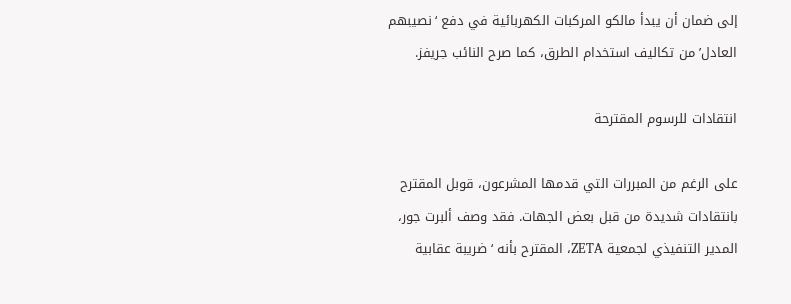إلى ضمان أن يبدأ مالكو المركبات الكهربائية في دفع ‘نصيبهم العادل’ من تكاليف استخدام الطرق، كما صرح النائب جريفز.

انتقادات للرسوم المقترحة

على الرغم من المبررات التي قدمها المشرعون، قوبل المقترح بانتقادات شديدة من قبل بعض الجهات. فقد وصف ألبرت جور، المدير التنفيذي لجمعية ZETA، المقترح بأنه ‘ضريبة عقابية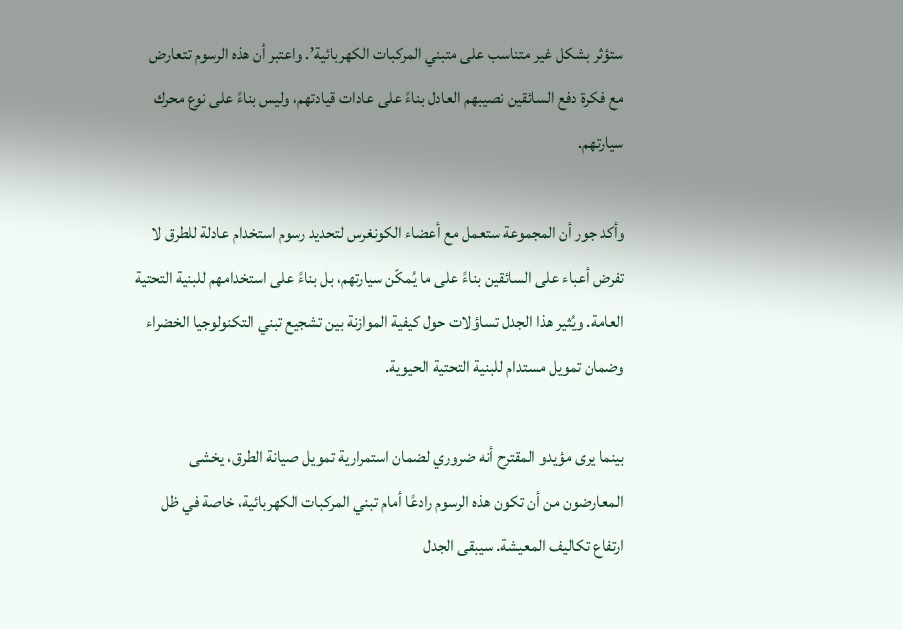ستؤثر بشكل غير متناسب على متبني المركبات الكهربائية’. واعتبر أن هذه الرسوم تتعارض مع فكرة دفع السائقين نصيبهم العادل بناءً على عادات قيادتهم، وليس بناءً على نوع محرك سيارتهم.

وأكد جور أن المجموعة ستعمل مع أعضاء الكونغرس لتحديد رسوم استخدام عادلة للطرق لا تفرض أعباء على السائقين بناءً على ما يُمكّن سيارتهم، بل بناءً على استخدامهم للبنية التحتية العامة. ويُثير هذا الجدل تساؤلات حول كيفية الموازنة بين تشجيع تبني التكنولوجيا الخضراء وضمان تمويل مستدام للبنية التحتية الحيوية.

بينما يرى مؤيدو المقترح أنه ضروري لضمان استمرارية تمويل صيانة الطرق، يخشى المعارضون من أن تكون هذه الرسوم رادعًا أمام تبني المركبات الكهربائية، خاصة في ظل ارتفاع تكاليف المعيشة. سيبقى الجدل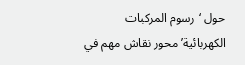حول ‘رسوم المركبات الكهربائية’ محور نقاش مهم في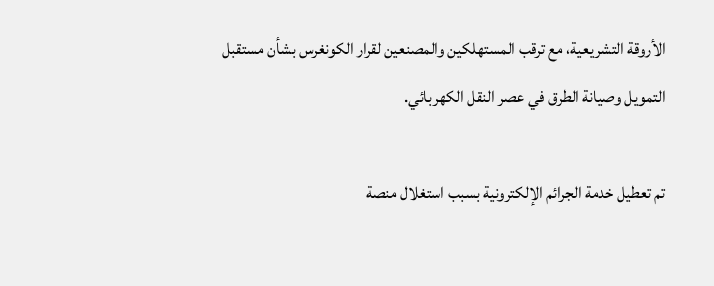الأروقة التشريعية، مع ترقب المستهلكين والمصنعين لقرار الكونغرس بشأن مستقبل التمويل وصيانة الطرق في عصر النقل الكهربائي.

تم تعطيل خدمة الجرائم الإلكترونية بسبب استغلال منصة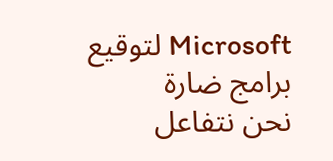Microsoft لتوقيع برامج ضارة
نحن نتفاعل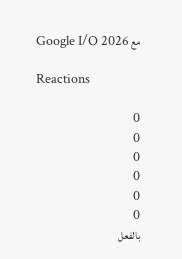مع Google I/O 2026

Reactions

0
0
0
0
0
0
بالفعل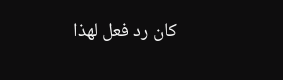كان رد فعل لهذا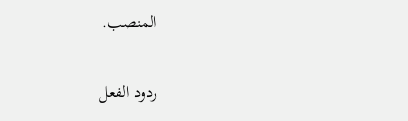المنصب.

ردود الفعل